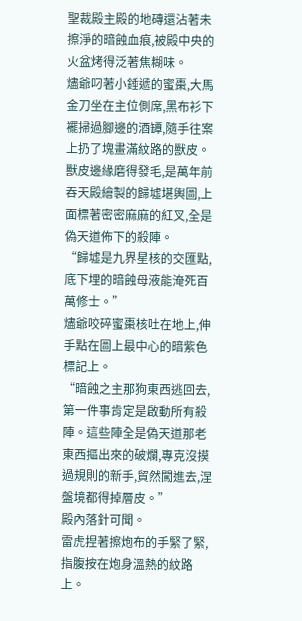聖裁殿主殿的地磚還沾著未擦淨的暗蝕血痕,被殿中央的火盆烤得泛著焦糊味。
燼爺叼著小錘遞的蜜棗,大馬金刀坐在主位側席,黑布衫下襬掃過腳邊的酒罈,隨手往案上扔了塊畫滿紋路的獸皮。
獸皮邊緣磨得發毛,是萬年前吞天殿繪製的歸墟堪輿圖,上面標著密密麻麻的紅叉,全是偽天道佈下的殺陣。
“歸墟是九界星核的交匯點,底下埋的暗蝕母液能淹死百萬修士。”
燼爺咬碎蜜棗核吐在地上,伸手點在圖上最中心的暗紫色標記上。
“暗蝕之主那狗東西逃回去,第一件事肯定是啟動所有殺陣。這些陣全是偽天道那老東西摳出來的破爛,專克沒摸過規則的新手,貿然闖進去,涅盤境都得掉層皮。”
殿內落針可聞。
雷虎捏著擦炮布的手緊了緊,指腹按在炮身溫熱的紋路上。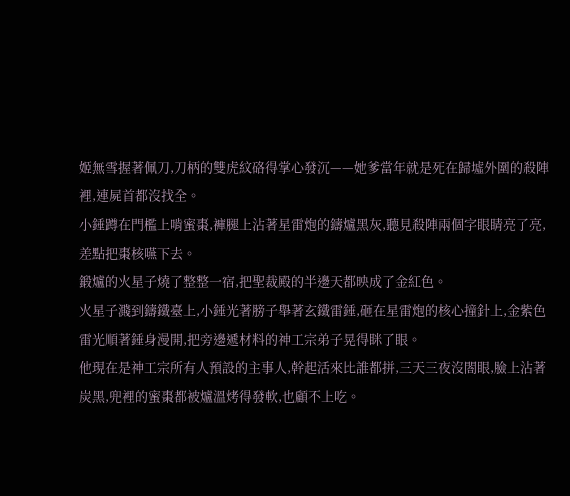姬無雪握著佩刀,刀柄的雙虎紋硌得掌心發沉——她爹當年就是死在歸墟外圍的殺陣裡,連屍首都沒找全。
小錘蹲在門檻上啃蜜棗,褲腿上沾著星雷炮的鑄爐黑灰,聽見殺陣兩個字眼睛亮了亮,差點把棗核嚥下去。
鍛爐的火星子燒了整整一宿,把聖裁殿的半邊天都映成了金紅色。
火星子濺到鑄鐵臺上,小錘光著膀子舉著玄鐵雷錘,砸在星雷炮的核心撞針上,金紫色雷光順著錘身漫開,把旁邊遞材料的神工宗弟子晃得眯了眼。
他現在是神工宗所有人預設的主事人,幹起活來比誰都拼,三天三夜沒閤眼,臉上沾著炭黑,兜裡的蜜棗都被爐溫烤得發軟,也顧不上吃。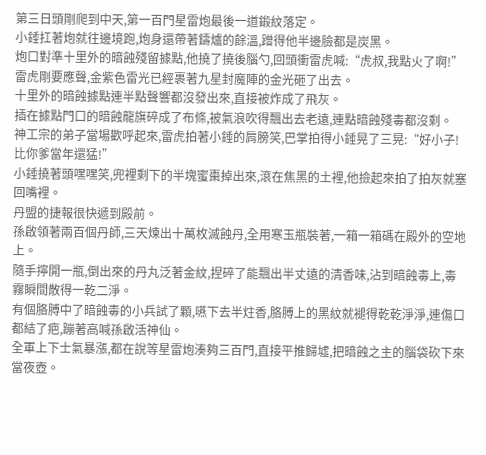第三日頭剛爬到中天,第一百門星雷炮最後一道鍛紋落定。
小錘扛著炮就往邊境跑,炮身還帶著鑄爐的餘溫,蹭得他半邊臉都是炭黑。
炮口對準十里外的暗蝕殘留據點,他撓了撓後腦勺,回頭衝雷虎喊:“虎叔,我點火了啊!”
雷虎剛要應聲,金紫色雷光已經裹著九星封魔陣的金光砸了出去。
十里外的暗蝕據點連半點聲響都沒發出來,直接被炸成了飛灰。
插在據點門口的暗蝕龍旗碎成了布條,被氣浪吹得飄出去老遠,連點暗蝕殘毒都沒剩。
神工宗的弟子當場歡呼起來,雷虎拍著小錘的肩膀笑,巴掌拍得小錘晃了三晃:“好小子!比你爹當年還猛!”
小錘撓著頭嘿嘿笑,兜裡剩下的半塊蜜棗掉出來,滾在焦黑的土裡,他撿起來拍了拍灰就塞回嘴裡。
丹盟的捷報很快遞到殿前。
孫啟領著兩百個丹師,三天煉出十萬枚滅蝕丹,全用寒玉瓶裝著,一箱一箱碼在殿外的空地上。
隨手擰開一瓶,倒出來的丹丸泛著金紋,捏碎了能飄出半丈遠的清香味,沾到暗蝕毒上,毒霧瞬間散得一乾二淨。
有個胳膊中了暗蝕毒的小兵試了顆,嚥下去半炷香,胳膊上的黑紋就褪得乾乾淨淨,連傷口都結了疤,蹦著高喊孫啟活神仙。
全軍上下士氣暴漲,都在說等星雷炮湊夠三百門,直接平推歸墟,把暗蝕之主的腦袋砍下來當夜壺。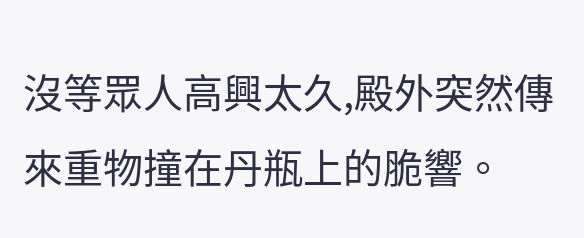沒等眾人高興太久,殿外突然傳來重物撞在丹瓶上的脆響。